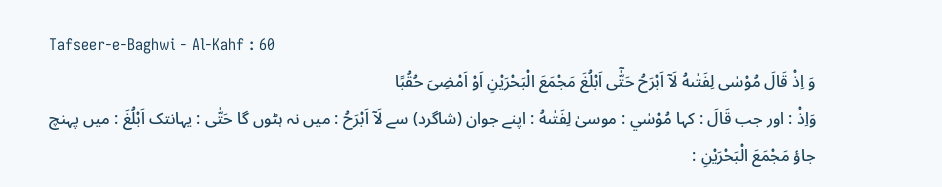Tafseer-e-Baghwi - Al-Kahf : 60
وَ اِذْ قَالَ مُوْسٰى لِفَتٰىهُ لَاۤ اَبْرَحُ حَتّٰۤى اَبْلُغَ مَجْمَعَ الْبَحْرَیْنِ اَوْ اَمْضِیَ حُقُبًا
وَاِذْ : اور جب قَالَ : کہا مُوْسٰي : موسیٰ لِفَتٰىهُ : اپنے جوان (شاگرد) سے لَآ اَبْرَحُ : میں نہ ہٹوں گا حَتّٰى : یہانتک اَبْلُغَ : میں پہنچ جاؤ مَجْمَعَ الْبَحْرَيْنِ :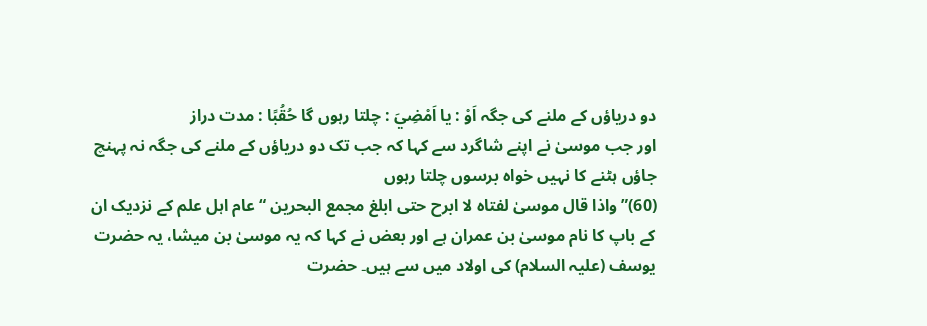دو دریاؤں کے ملنے کی جگہ اَوْ : یا اَمْضِيَ : چلتا رہوں گا حُقُبًا : مدت دراز
اور جب موسیٰ نے اپنے شاگرد سے کہا کہ جب تک دو دریاؤں کے ملنے کی جگہ نہ پہنچ جاؤں ہٹنے کا نہیں خواہ برسوں چلتا رہوں
(60)” واذا قال موسیٰ لفتاہ لا ابرح حتی ابلغ مجمع البحرین “ عام اہل علم کے نزدیک ان کے باپ کا نام موسیٰ بن عمران ہے اور بعض نے کہا کہ یہ موسیٰ بن میشا، یہ حضرت یوسف (علیہ السلام) کی اولاد میں سے ہیں۔ حضرت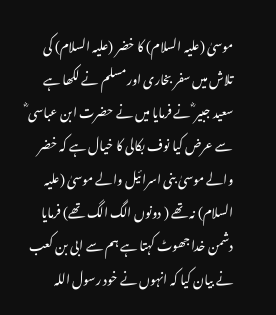موسیٰ (علیہ السلام) کا خضر (علیہ السلام) کی تلاش میں سفر بخاری اور مسلم نے لکھا ہے سعید جبیر ؓ نے فرمایا میں نے حضرت ابن عباسی ؓ سے عرض کیا نوف بکالی کا خیال ہے کہ خضر والے موسیٰ بنی اسرائیل والے موسیٰ (علیہ السلام) نہ تھے ( دونوں الگ الگ تھے) فرمایا دشمن خدا جھوٹ کہتا ہے ہم سے ابی بن کعب نے بیان کیا کہ انہوں نے خود رسول اللہ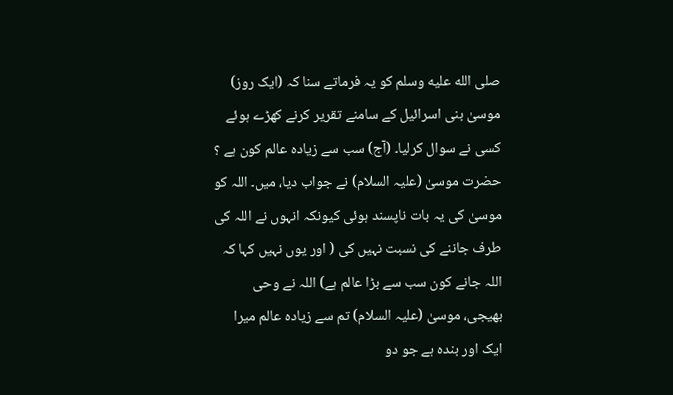صلى الله عليه وسلم کو یہ فرماتے سنا کہ (ایک روز) موسیٰ بنی اسرائیل کے سامنے تقریر کرنے کھڑے ہوئے کسی نے سوال کرلیا۔ (آج) سب سے زیادہ عالم کون ہے ؟ حضرت موسیٰ (علیہ السلام) نے جواب دیا، میں۔ اللہ کو موسیٰ کی یہ بات ناپسند ہوئی کیونکہ انہوں نے اللہ کی طرف جاننے کی نسبت نہیں کی ( اور یوں نہیں کہا کہ اللہ جانے کون سب سے بڑا عالم ہے) اللہ نے وحی بھیجی، موسیٰ (علیہ السلام) تم سے زیادہ عالم میرا ایک اور بندہ ہے جو دو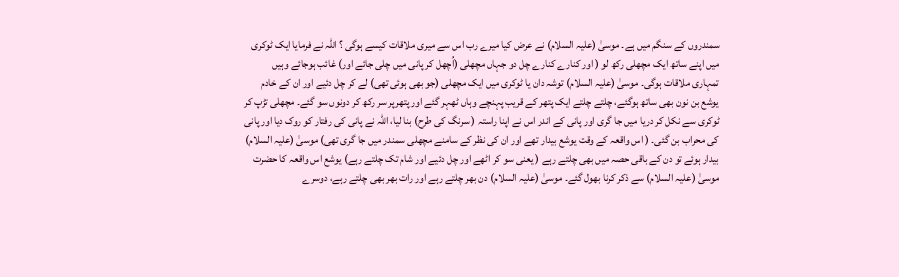سمندروں کے سنگم میں ہے۔ موسیٰ (علیہ السلام) نے عرض کیا میرے رب اس سے میری ملاقات کیسے ہوگی ؟ اللہ نے فرمایا ایک ٹوکری میں اپنے ساتھ ایک مچھلی رکھ لو ( اور کنارے کنارے چل دو جہاں مچھلی (اُچھل کر پانی میں چلی جائے اور) غائب ہوجائے وہیں تمہاری ملاقات ہوگی۔ موسیٰ (علیہ السلام) توشہ دان یا ٹوکری میں ایک مچھلی (جو بھی ہوئی تھی) لے کر چل دئیے اور ان کے خادم یوشع بن نون بھی ساتھ ہوگئے، چلتے چلتے ایک پتھر کے قریب پہنچے وہاں ٹھہر گئے اور پتھرپر سر رکھ کر دونوں سو گئے۔ مچھلی تڑپ کر ٹوکری سے نکل کر دریا میں جا گری اور پانی کے اندر اس نے اپنا راستہ ( سرنگ کی طرح) بنا لیا، اللہ نے پانی کی رفتار کو روک دیا اور پانی کی محراب بن گئی۔ ( اس واقعہ کے وقت یوشع بیدار تھے اور ان کی نظر کے سامنے مچھلی سمندر میں جا گری تھی) موسیٰ (علیہ السلام) بیدار ہوئے تو دن کے باقی حصہ میں بھی چلتے رہے ( یعنی سو کر اٹھے اور چل دئیے اور شام تک چلتے رہے) یوشع اس واقعہ کا حضرت موسیٰ (علیہ السلام) سے ذکر کرنا بھول گئے۔ موسیٰ (علیہ السلام) دن بھر چلتے رہے اور رات بھر بھی چلتے رہے، دوسرے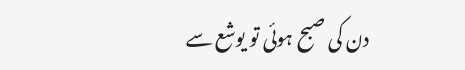دن کی صبح ہوئی تو یوشع سے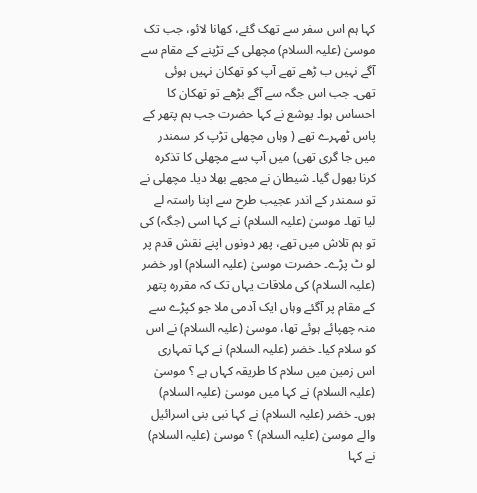کہا ہم اس سفر سے تھک گئے، کھانا لائو، جب تک موسیٰ (علیہ السلام) مچھلی کے تڑپنے کے مقام سے آگے نہیں ب ڑھے تھے آپ کو تھکان نہیں ہوئی تھی۔ جب اس جگہ سے آگے بڑھے تو تھکان کا احساس ہوا۔ یوشع نے کہا حضرت جب ہم پتھر کے پاس ٹھہرے تھے ( وہاں مچھلی تڑپ کر سمندر میں جا گری تھی) میں آپ سے مچھلی کا تذکرہ کرنا بھول گیا۔ شیطان نے مجھے بھلا دیا۔ مچھلی نے تو سمندر کے اندر عجیب طرح سے اپنا راستہ لے لیا تھا۔ موسیٰ (علیہ السلام) نے کہا اسی (جگہ) کی تو ہم تلاش میں تھے، پھر دونوں اپنے نقش قدم پر لو ٹ پڑے۔ حضرت موسیٰ (علیہ السلام) اور خضر (علیہ السلام) کی ملاقات یہاں تک کہ مقررہ پتھر کے مقام پر آگئے وہاں ایک آدمی ملا جو کپڑے سے منہ چھپائے ہوئے تھا، موسیٰ (علیہ السلام) نے اس کو سلام کیا۔ خضر (علیہ السلام) نے کہا تمہاری اس زمین میں سلام کا طریقہ کہاں ہے ؟ موسیٰ (علیہ السلام) نے کہا میں موسیٰ (علیہ السلام) ہوں۔ خضر (علیہ السلام) نے کہا نبی بنی اسرائیل والے موسیٰ (علیہ السلام) ؟ موسیٰ (علیہ السلام) نے کہا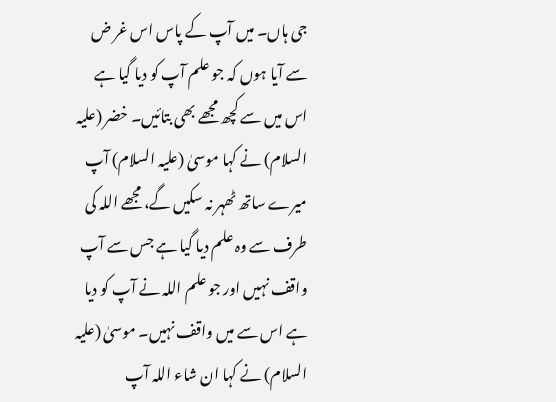جی ہاں۔ میں آپ کے پاس اس غر ض سے آیا ہوں کہ جو علم آپ کو دیا گیا ہے اس میں سے کچھ مجھے بھی بتائیں۔ خضر (علیہ السلام) نے کہا موسیٰ (علیہ السلام) آپ میرے ساتھ ٹھہر نہ سکیں گے، مجھے اللہ کی طرف سے وہ علم دیا گیا ہے جس سے آپ واقف نہیں اور جو علم اللہ نے آپ کو دیا ہے اس سے میں واقف نہیں۔ موسیٰ (علیہ السلام) نے کہا ان شاء اللہ آپ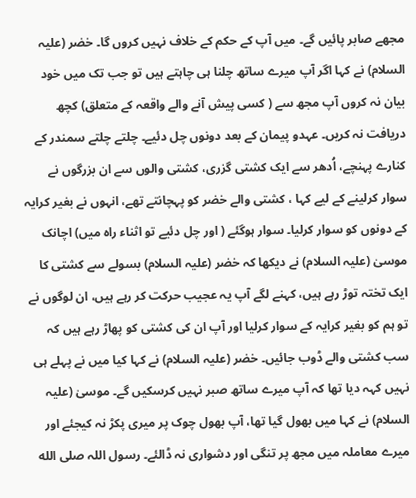مجھے صابر پائیں گے۔ میں آپ کے حکم کے خلاف نہیں کروں گا۔ خضر (علیہ السلام) نے کہا اگر آپ میرے ساتھ چلنا ہی چاہتے ہیں تو جب تک میں خود بیان نہ کروں آپ مجھ سے ( کسی پیش آنے والے واقعہ کے متعلق) کچھ دریافت نہ کریں۔ عہدو پیمان کے بعد دونوں چل دئیے۔ چلتے چلتے سمندر کے کنارے پہنچے، اُدھر سے ایک کشتی گزری، کشتی والوں سے ان بزرگوں نے سوار کرلینے کے لیے کہا ، کشتی والے خضر کو پہچانتے تھے، انہوں نے بغیر کرایہ کے دونوں کو سوار کرلیا۔ سوار ہوگئے ( اور چل دئیے تو اثناء راہ میں) اچانک موسیٰ (علیہ السلام) نے دیکھا کہ خضر (علیہ السلام) بسولے سے کشتی کا ایک تختہ توڑ رہے ہیں، کہنے لگے آپ یہ عجیب حرکت کر رہے ہیں، ان لوگوں نے تو ہم کو بغیر کرایہ کے سوار کرلیا اور آپ ان کی کشتی کو پھاڑ رہے ہیں کہ سب کشتی والے ڈوب جائیں۔ خضر (علیہ السلام) نے کہا کیا میں نے پہلے ہی نہیں کہہ دیا تھا کہ آپ میرے ساتھ صبر نہیں کرسکیں گے۔ موسیٰ (علیہ السلام) نے کہا میں بھول گیا تھا، آپ بھول چوک پر میری پکڑ نہ کیجئے اور میرے معاملہ میں مجھ پر تنگی اور دشواری نہ ڈالئے۔ رسول اللہ صلى الله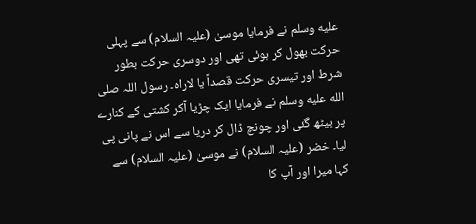عليه وسلم نے فرمایا موسیٰ (علیہ السلام) سے پہلی حرکت بھول کر ہوئی تھی اور دوسری حرکت بطور شرط اور تیسری حرکت قصداً یا لاراہ۔ رسول اللہ صلى الله عليه وسلم نے فرمایا ایک چڑیا آکر کشتی کے کنارے پر بیٹھ گئی اور چونچ ڈال کر دریا سے اس نے پانی پی لیا۔ خضر (علیہ السلام) نے موسیٰ (علیہ السلام) سے کہا میرا اور آپ کا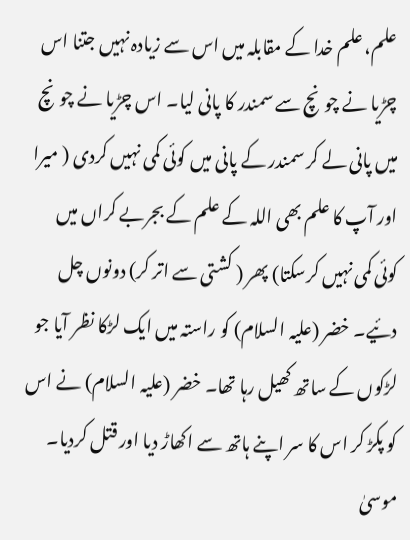علم، علم خدا کے مقابلہ میں اس سے زیادہ نہیں جتنا اس چڑیا نے چونچ سے سمندر کا پانی لیا۔ اس چڑیا نے چونچ میں پانی لے کر سمندر کے پانی میں کوئی کمی نہیں کردی ( میرا اور آپ کا علم بھی اللہ کے علم کے بجربے کراں میں کوئی کمی نہیں کرسکتا) پھر ( کشتی سے اتر کر) دونوں چل دئیے۔ خضر (علیہ السلام) کو راستہ میں ایک لڑکا نظر آیا جو لڑکوں کے ساتھ کھیل رہا تھا۔ خضر (علیہ السلام) نے اس کو پکڑ کر اس کا سر اپنے ہاتھ سے اکھاڑ دیا اور قتل کردیا۔ موسیٰ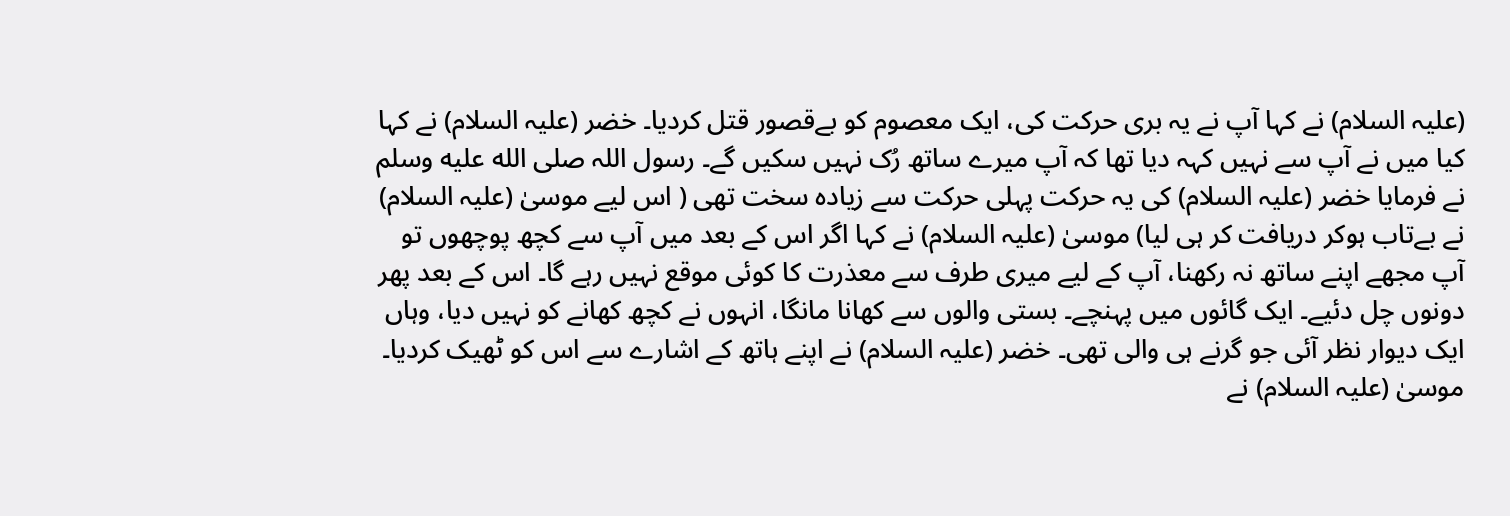(علیہ السلام) نے کہا آپ نے یہ بری حرکت کی، ایک معصوم کو بےقصور قتل کردیا۔ خضر (علیہ السلام) نے کہا کیا میں نے آپ سے نہیں کہہ دیا تھا کہ آپ میرے ساتھ رُک نہیں سکیں گے۔ رسول اللہ صلى الله عليه وسلم نے فرمایا خضر (علیہ السلام) کی یہ حرکت پہلی حرکت سے زیادہ سخت تھی ( اس لیے موسیٰ (علیہ السلام) نے بےتاب ہوکر دریافت کر ہی لیا) موسیٰ (علیہ السلام) نے کہا اگر اس کے بعد میں آپ سے کچھ پوچھوں تو آپ مجھے اپنے ساتھ نہ رکھنا، آپ کے لیے میری طرف سے معذرت کا کوئی موقع نہیں رہے گا۔ اس کے بعد پھر دونوں چل دئیے۔ ایک گائوں میں پہنچے۔ بستی والوں سے کھانا مانگا، انہوں نے کچھ کھانے کو نہیں دیا، وہاں ایک دیوار نظر آئی جو گرنے ہی والی تھی۔ خضر (علیہ السلام) نے اپنے ہاتھ کے اشارے سے اس کو ٹھیک کردیا۔ موسیٰ (علیہ السلام) نے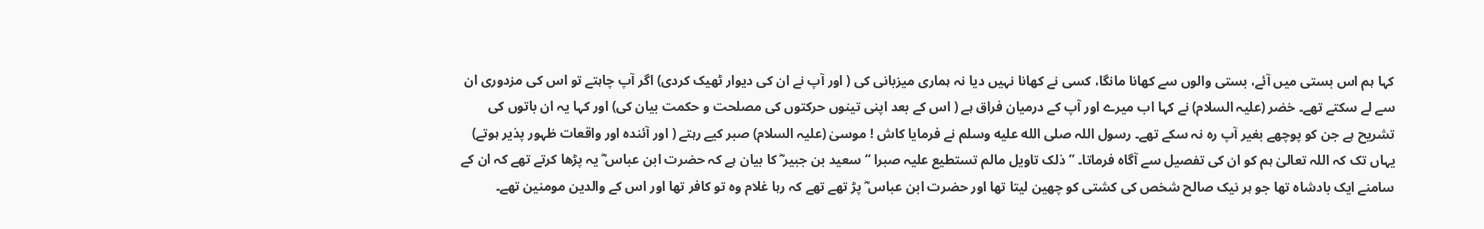کہا ہم اس بستی میں آئے، بستی والوں سے کھانا مانگا، کسی نے کھانا نہیں دیا نہ ہماری میزبانی کی ( اور آپ نے ان کی دیوار ٹھیک کردی) اگر آپ چاہتے تو اس کی مزدوری ان سے لے سکتے تھے۔ خضر (علیہ السلام) نے کہا اب میرے اور آپ کے درمیان فراق ہے ( اس کے بعد اپنی تینوں حرکتوں کی مصلحت و حکمت بیان کی) اور کہا یہ ان باتوں کی تشریح ہے جن کو پوچھے بغیر آپ رہ نہ سکے تھے۔ رسول اللہ صلى الله عليه وسلم نے فرمایا کاش ! موسیٰ (علیہ السلام) صبر کیے رہتے ( اور آئندہ اور واقعات ظہور پذیر ہوتے) یہاں تک کہ اللہ تعالیٰ ہم کو ان کی تفصیل سے آگاہ فرماتا۔ ” ذلک تاویل مالم تستطیع علیہ صبرا “ سعید بن جبیر ؓ کا بیان ہے کہ حضرت ابن عباس ؓ یہ پڑھا کرتے تھے کہ ان کے سامنے ایک بادشاہ تھا جو ہر نیک صالح شخص کی کشتی کو چھین لیتا تھا اور حضرت ابن عباس ؓ پڑ تھے تھے کہ رہا غلام وہ تو کافر تھا اور اس کے والدین مومنین تھے۔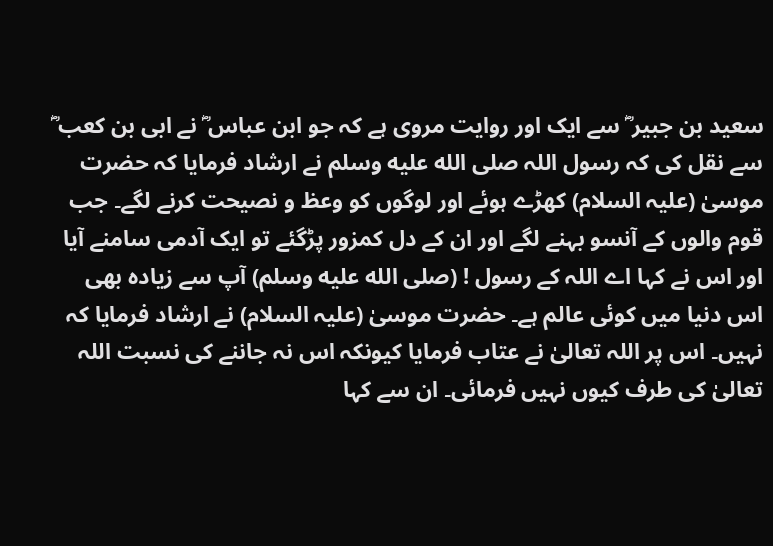سعید بن جبیر ؓ سے ایک اور روایت مروی ہے کہ جو ابن عباس ؓ نے ابی بن کعب ؓ سے نقل کی کہ رسول اللہ صلى الله عليه وسلم نے ارشاد فرمایا کہ حضرت موسیٰ (علیہ السلام) کھڑے ہوئے اور لوگوں کو وعظ و نصیحت کرنے لگے۔ جب قوم والوں کے آنسو بہنے لگے اور ان کے دل کمزور پڑگئے تو ایک آدمی سامنے آیا اور اس نے کہا اے اللہ کے رسول ! (صلى الله عليه وسلم) آپ سے زیادہ بھی اس دنیا میں کوئی عالم ہے۔ حضرت موسیٰ (علیہ السلام) نے ارشاد فرمایا کہ نہیں۔ اس پر اللہ تعالیٰ نے عتاب فرمایا کیونکہ اس نہ جاننے کی نسبت اللہ تعالیٰ کی طرف کیوں نہیں فرمائی۔ ان سے کہا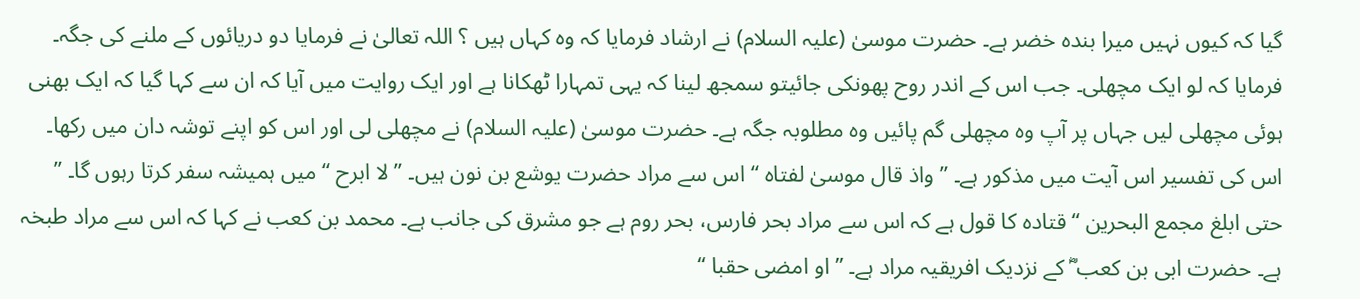گیا کہ کیوں نہیں میرا بندہ خضر ہے۔ حضرت موسیٰ (علیہ السلام) نے ارشاد فرمایا کہ وہ کہاں ہیں ؟ اللہ تعالیٰ نے فرمایا دو دریائوں کے ملنے کی جگہ۔ فرمایا کہ لو ایک مچھلی۔ جب اس کے اندر روح پھونکی جائیتو سمجھ لینا کہ یہی تمہارا ٹھکانا ہے اور ایک روایت میں آیا کہ ان سے کہا گیا کہ ایک بھنی ہوئی مچھلی لیں جہاں پر آپ وہ مچھلی گم پائیں وہ مطلوبہ جگہ ہے۔ حضرت موسیٰ (علیہ السلام) نے مچھلی لی اور اس کو اپنے توشہ دان میں رکھا۔ اس کی تفسیر اس آیت میں مذکور ہے۔ ” واذ قال موسیٰ لفتاہ “ اس سے مراد حضرت یوشع بن نون ہیں۔ ” لا ابرح “ میں ہمیشہ سفر کرتا رہوں گا۔ ” حتی ابلغ مجمع البحرین “ قتادہ کا قول ہے کہ اس سے مراد بحر فارس، بحر روم ہے جو مشرق کی جانب ہے۔ محمد بن کعب نے کہا کہ اس سے مراد طبخہ ہے۔ حضرت ابی بن کعب ؓ کے نزدیک افریقیہ مراد ہے۔ ” او امضی حقبا “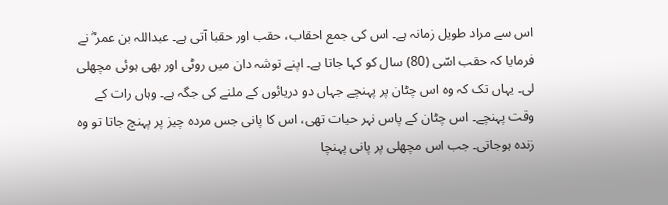اس سے مراد طویل زمانہ ہے۔ اس کی جمع احقاب، حقب اور حقبا آتی ہے۔ عبداللہ بن عمر ؓ نے فرمایا کہ حقب اسّی (80) سال کو کہا جاتا ہے۔ اپنے توشہ دان میں روٹی اور بھی ہوئی مچھلی لی۔ یہاں تک کہ وہ اس چٹان پر پہنچے جہاں دو دریائوں کے ملنے کی جگہ ہے۔ وہاں رات کے وقت پہنچے۔ اس چٹان کے پاس نہر حیات تھی، اس کا پانی جس مردہ چیز پر پہنچ جاتا تو وہ زندہ ہوجاتی۔ جب اس مچھلی پر پانی پہنچا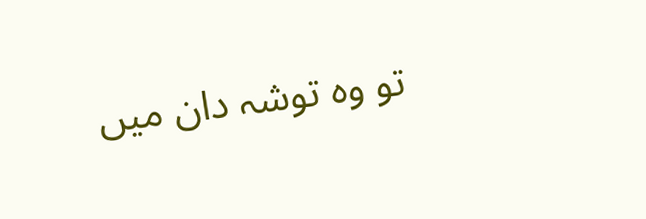تو وہ توشہ دان میں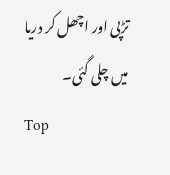تڑپی اور اچھل کر دریا میں چلی گئی۔
Top